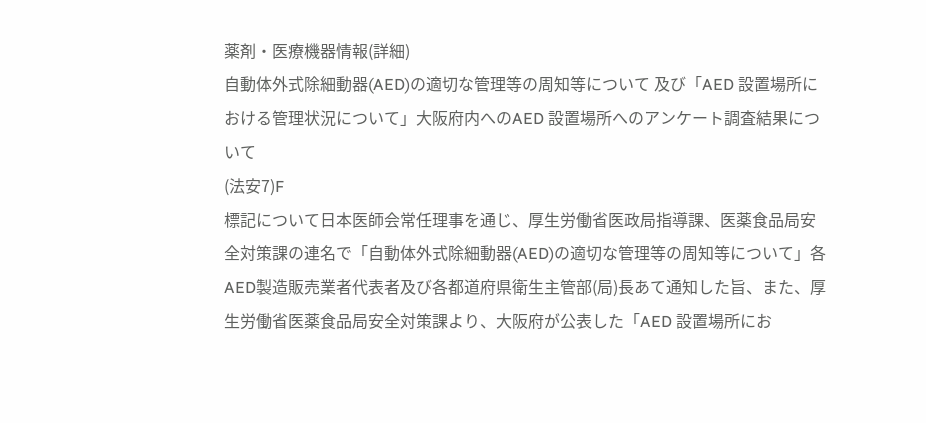薬剤・医療機器情報(詳細)
自動体外式除細動器(AED)の適切な管理等の周知等について 及び「AED 設置場所における管理状況について」大阪府内へのAED 設置場所へのアンケート調査結果について
(法安7)F
標記について日本医師会常任理事を通じ、厚生労働省医政局指導課、医薬食品局安全対策課の連名で「自動体外式除細動器(AED)の適切な管理等の周知等について」各AED製造販売業者代表者及び各都道府県衛生主管部(局)長あて通知した旨、また、厚生労働省医薬食品局安全対策課より、大阪府が公表した「AED 設置場所にお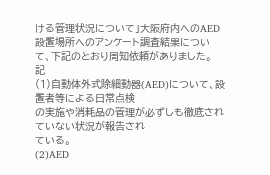ける管理状況について」大阪府内へのAED 設置場所へのアンケート調査結果について、下記のとおり周知依頼がありました。
記
(1)自動体外式除細動器(AED)について、設置者等による日常点検
の実施や消耗品の管理が必ずしも徹底されていない状況が報告され
ている。
(2)AED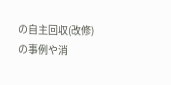の自主回収(改修)の事例や消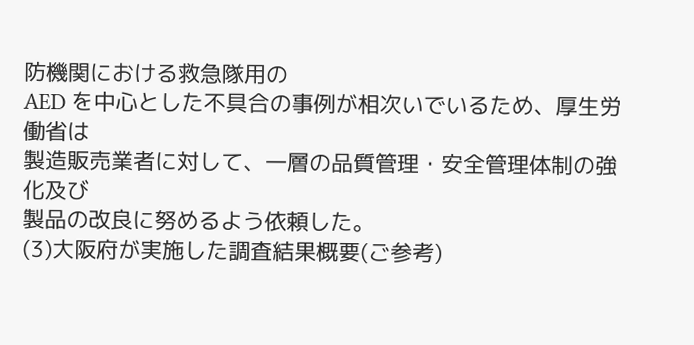防機関における救急隊用の
AED を中心とした不具合の事例が相次いでいるため、厚生労働省は
製造販売業者に対して、一層の品質管理・安全管理体制の強化及び
製品の改良に努めるよう依頼した。
(3)大阪府が実施した調査結果概要(ご参考)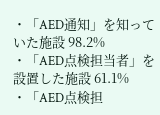・「AED通知」を知っていた施設 98.2%
・「AED点検担当者」を設置した施設 61.1%
・「AED点検担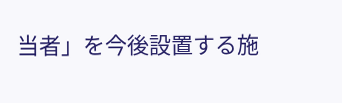当者」を今後設置する施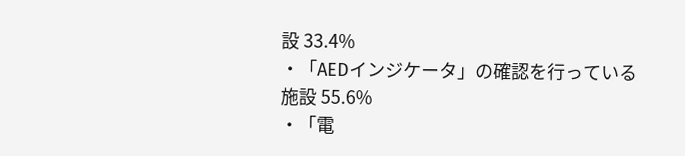設 33.4%
・「AEDインジケータ」の確認を行っている施設 55.6%
・「電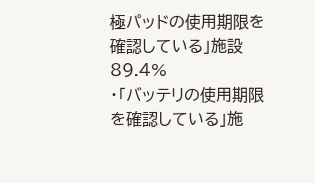極パッドの使用期限を確認している」施設 89.4%
・「バッテリの使用期限を確認している」施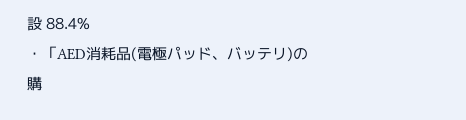設 88.4%
・「AED消耗品(電極パッド、バッテリ)の購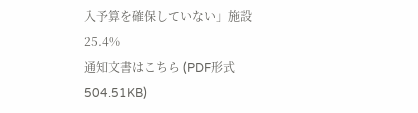入予算を確保していない」施設 25.4%
通知文書はこちら (PDF形式 504.51KB)